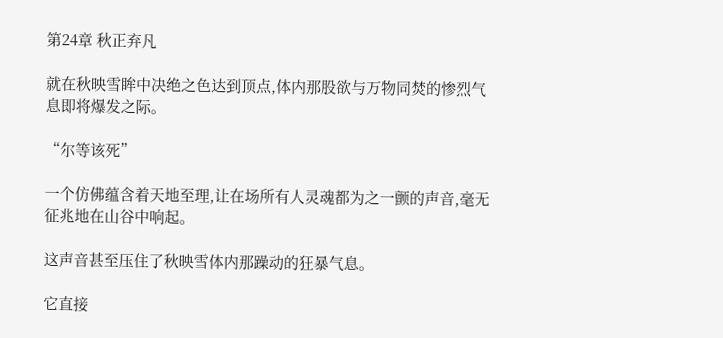第24章 秋正弃凡

就在秋映雪眸中决绝之色达到顶点,体内那股欲与万物同焚的惨烈气息即将爆发之际。

“尔等该死”

一个仿佛蕴含着天地至理,让在场所有人灵魂都为之一颤的声音,毫无征兆地在山谷中响起。

这声音甚至压住了秋映雪体内那躁动的狂暴气息。

它直接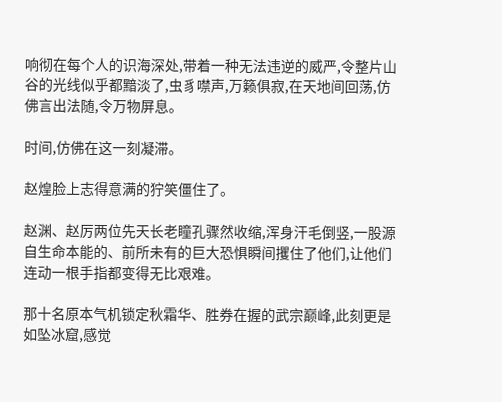响彻在每个人的识海深处,带着一种无法违逆的威严,令整片山谷的光线似乎都黯淡了,虫豸噤声,万籁俱寂,在天地间回荡,仿佛言出法随,令万物屏息。

时间,仿佛在这一刻凝滞。

赵煌脸上志得意满的狞笑僵住了。

赵渊、赵厉两位先天长老瞳孔骤然收缩,浑身汗毛倒竖,一股源自生命本能的、前所未有的巨大恐惧瞬间攫住了他们,让他们连动一根手指都变得无比艰难。

那十名原本气机锁定秋霜华、胜券在握的武宗巅峰,此刻更是如坠冰窟,感觉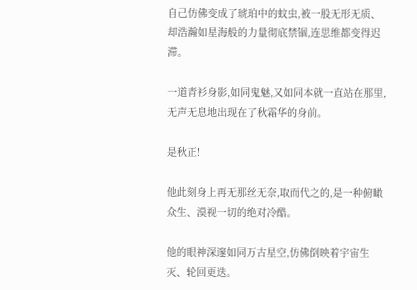自己仿佛变成了琥珀中的蚊虫,被一股无形无质、却浩瀚如星海般的力量彻底禁锢,连思维都变得迟滞。

一道青衫身影,如同鬼魅,又如同本就一直站在那里,无声无息地出现在了秋霜华的身前。

是秋正!

他此刻身上再无那丝无奈,取而代之的,是一种俯瞰众生、漠视一切的绝对冷酷。

他的眼神深邃如同万古星空,仿佛倒映着宇宙生灭、轮回更迭。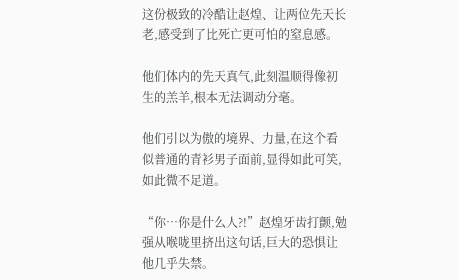这份极致的冷酷让赵煌、让两位先天长老,感受到了比死亡更可怕的窒息感。

他们体内的先天真气,此刻温顺得像初生的羔羊,根本无法调动分毫。

他们引以为傲的境界、力量,在这个看似普通的青衫男子面前,显得如此可笑,如此微不足道。

“你…你是什么人?!”赵煌牙齿打颤,勉强从喉咙里挤出这句话,巨大的恐惧让他几乎失禁。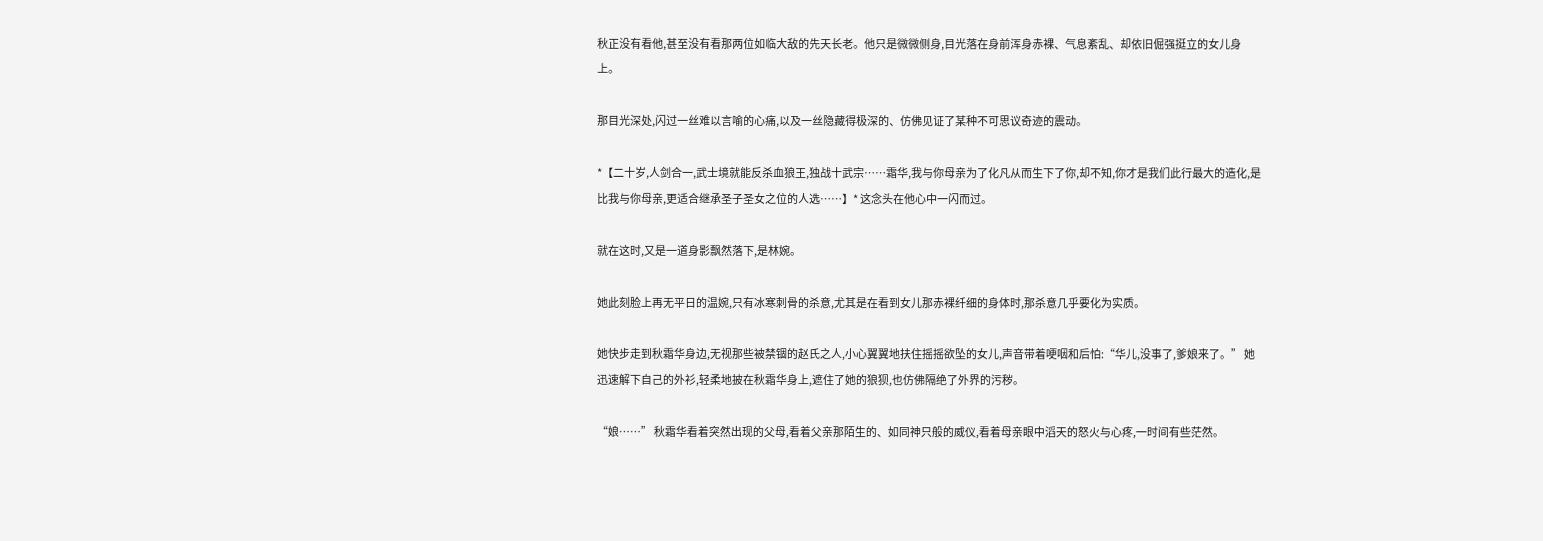秋正没有看他,甚至没有看那两位如临大敌的先天长老。他只是微微侧身,目光落在身前浑身赤裸、气息紊乱、却依旧倔强挺立的女儿身上。

那目光深处,闪过一丝难以言喻的心痛,以及一丝隐藏得极深的、仿佛见证了某种不可思议奇迹的震动。

*【二十岁,人剑合一,武士境就能反杀血狼王,独战十武宗……霜华,我与你母亲为了化凡从而生下了你,却不知,你才是我们此行最大的造化,是比我与你母亲,更适合继承圣子圣女之位的人选……】* 这念头在他心中一闪而过。

就在这时,又是一道身影飘然落下,是林婉。

她此刻脸上再无平日的温婉,只有冰寒刺骨的杀意,尤其是在看到女儿那赤裸纤细的身体时,那杀意几乎要化为实质。

她快步走到秋霜华身边,无视那些被禁锢的赵氏之人,小心翼翼地扶住摇摇欲坠的女儿,声音带着哽咽和后怕:“华儿,没事了,爹娘来了。” 她迅速解下自己的外衫,轻柔地披在秋霜华身上,遮住了她的狼狈,也仿佛隔绝了外界的污秽。

“娘……” 秋霜华看着突然出现的父母,看着父亲那陌生的、如同神只般的威仪,看着母亲眼中滔天的怒火与心疼,一时间有些茫然。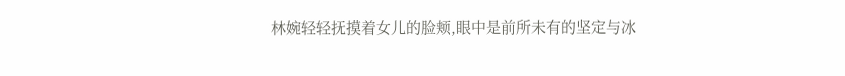林婉轻轻抚摸着女儿的脸颊,眼中是前所未有的坚定与冰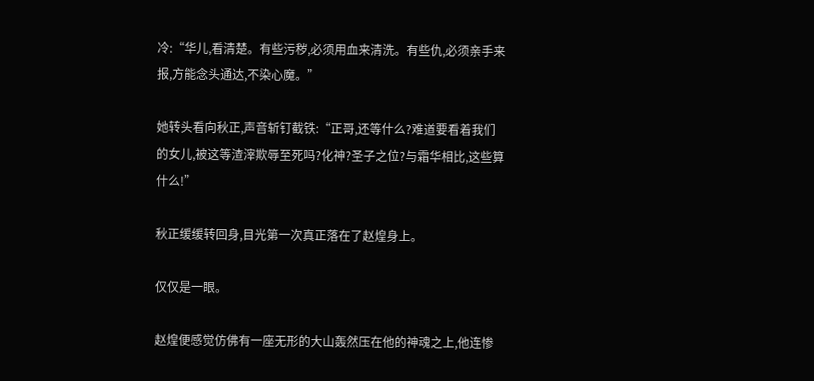冷:“华儿,看清楚。有些污秽,必须用血来清洗。有些仇,必须亲手来报,方能念头通达,不染心魔。”

她转头看向秋正,声音斩钉截铁:“正哥,还等什么?难道要看着我们的女儿,被这等渣滓欺辱至死吗?化神?圣子之位?与霜华相比,这些算什么!”

秋正缓缓转回身,目光第一次真正落在了赵煌身上。

仅仅是一眼。

赵煌便感觉仿佛有一座无形的大山轰然压在他的神魂之上,他连惨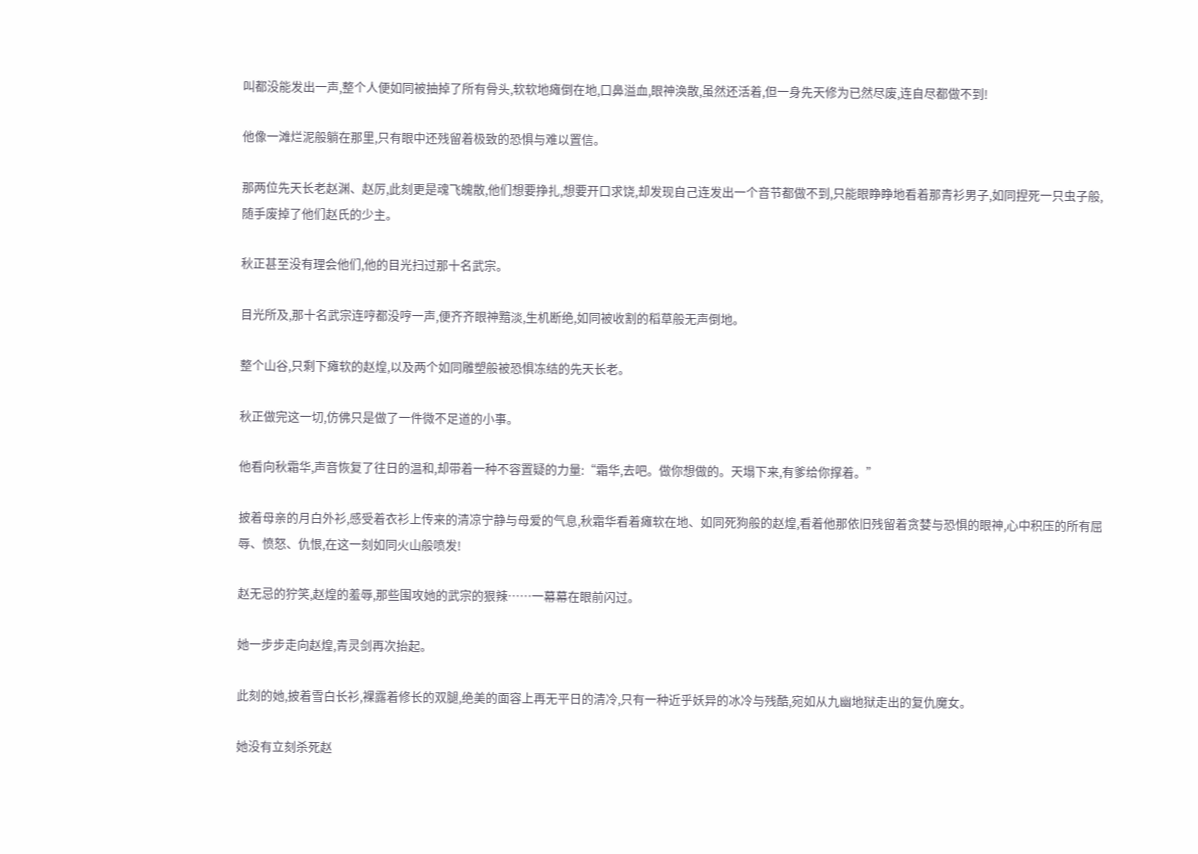叫都没能发出一声,整个人便如同被抽掉了所有骨头,软软地瘫倒在地,口鼻溢血,眼神涣散,虽然还活着,但一身先天修为已然尽废,连自尽都做不到!

他像一滩烂泥般躺在那里,只有眼中还残留着极致的恐惧与难以置信。

那两位先天长老赵渊、赵厉,此刻更是魂飞魄散,他们想要挣扎,想要开口求饶,却发现自己连发出一个音节都做不到,只能眼睁睁地看着那青衫男子,如同捏死一只虫子般,随手废掉了他们赵氏的少主。

秋正甚至没有理会他们,他的目光扫过那十名武宗。

目光所及,那十名武宗连哼都没哼一声,便齐齐眼神黯淡,生机断绝,如同被收割的稻草般无声倒地。

整个山谷,只剩下瘫软的赵煌,以及两个如同雕塑般被恐惧冻结的先天长老。

秋正做完这一切,仿佛只是做了一件微不足道的小事。

他看向秋霜华,声音恢复了往日的温和,却带着一种不容置疑的力量:“霜华,去吧。做你想做的。天塌下来,有爹给你撑着。”

披着母亲的月白外衫,感受着衣衫上传来的清凉宁静与母爱的气息,秋霜华看着瘫软在地、如同死狗般的赵煌,看着他那依旧残留着贪婪与恐惧的眼神,心中积压的所有屈辱、愤怒、仇恨,在这一刻如同火山般喷发!

赵无忌的狞笑,赵煌的羞辱,那些围攻她的武宗的狠辣……一幕幕在眼前闪过。

她一步步走向赵煌,青灵剑再次抬起。

此刻的她,披着雪白长衫,裸露着修长的双腿,绝美的面容上再无平日的清冷,只有一种近乎妖异的冰冷与残酷,宛如从九幽地狱走出的复仇魔女。

她没有立刻杀死赵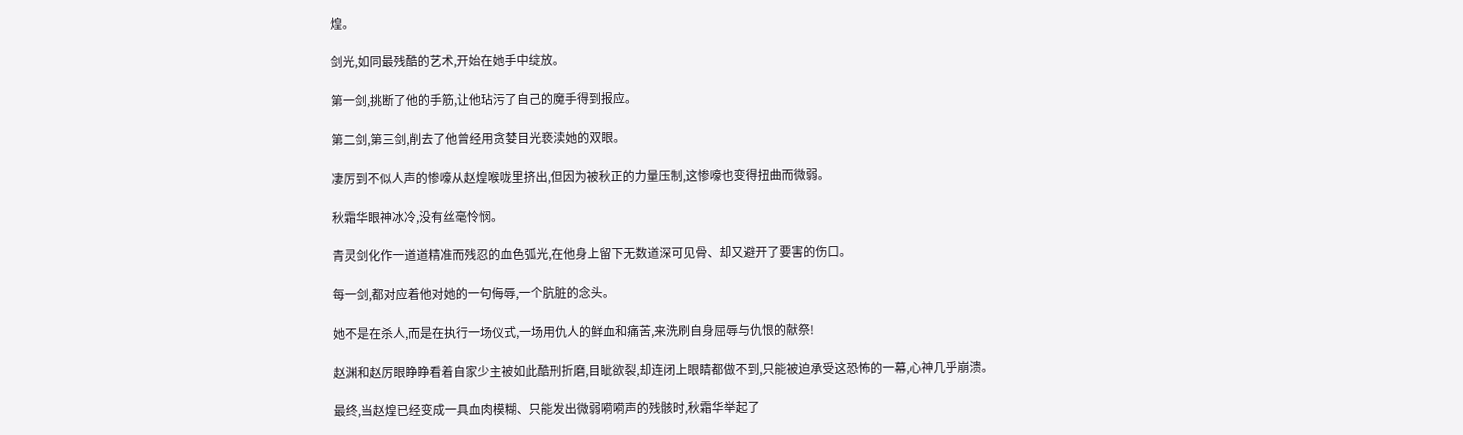煌。

剑光,如同最残酷的艺术,开始在她手中绽放。

第一剑,挑断了他的手筋,让他玷污了自己的魔手得到报应。

第二剑,第三剑,削去了他曾经用贪婪目光亵渎她的双眼。

凄厉到不似人声的惨嚎从赵煌喉咙里挤出,但因为被秋正的力量压制,这惨嚎也变得扭曲而微弱。

秋霜华眼神冰冷,没有丝毫怜悯。

青灵剑化作一道道精准而残忍的血色弧光,在他身上留下无数道深可见骨、却又避开了要害的伤口。

每一剑,都对应着他对她的一句侮辱,一个肮脏的念头。

她不是在杀人,而是在执行一场仪式,一场用仇人的鲜血和痛苦,来洗刷自身屈辱与仇恨的献祭!

赵渊和赵厉眼睁睁看着自家少主被如此酷刑折磨,目眦欲裂,却连闭上眼睛都做不到,只能被迫承受这恐怖的一幕,心神几乎崩溃。

最终,当赵煌已经变成一具血肉模糊、只能发出微弱嗬嗬声的残骸时,秋霜华举起了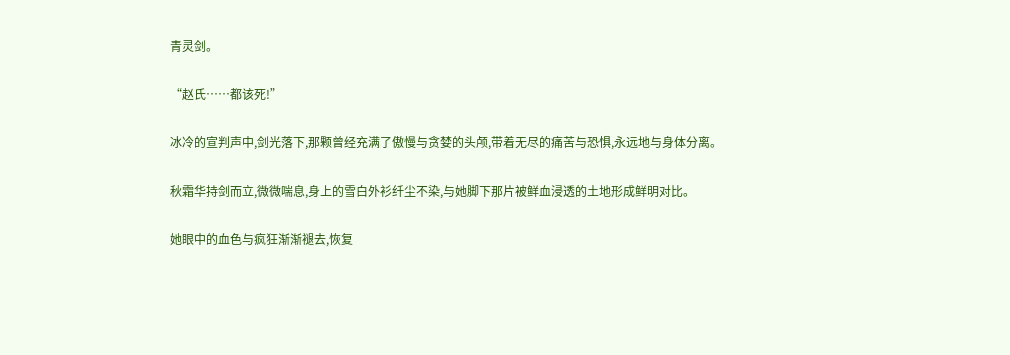青灵剑。

“赵氏……都该死!”

冰冷的宣判声中,剑光落下,那颗曾经充满了傲慢与贪婪的头颅,带着无尽的痛苦与恐惧,永远地与身体分离。

秋霜华持剑而立,微微喘息,身上的雪白外衫纤尘不染,与她脚下那片被鲜血浸透的土地形成鲜明对比。

她眼中的血色与疯狂渐渐褪去,恢复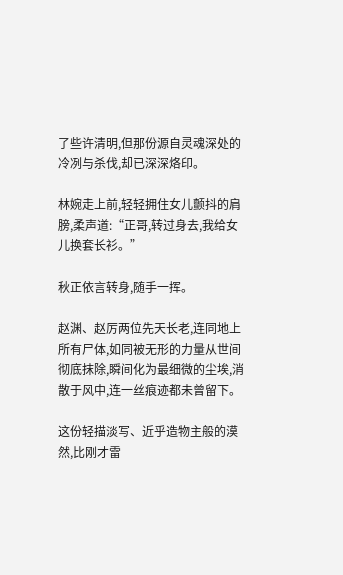了些许清明,但那份源自灵魂深处的冷冽与杀伐,却已深深烙印。

林婉走上前,轻轻拥住女儿颤抖的肩膀,柔声道:“正哥,转过身去,我给女儿换套长衫。”

秋正依言转身,随手一挥。

赵渊、赵厉两位先天长老,连同地上所有尸体,如同被无形的力量从世间彻底抹除,瞬间化为最细微的尘埃,消散于风中,连一丝痕迹都未曾留下。

这份轻描淡写、近乎造物主般的漠然,比刚才雷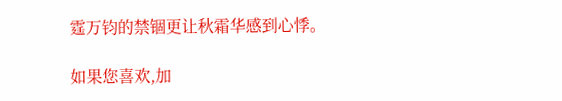霆万钧的禁锢更让秋霜华感到心悸。

如果您喜欢,加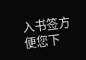入书签方便您下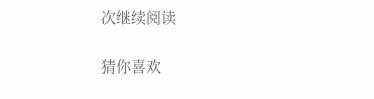次继续阅读

猜你喜欢